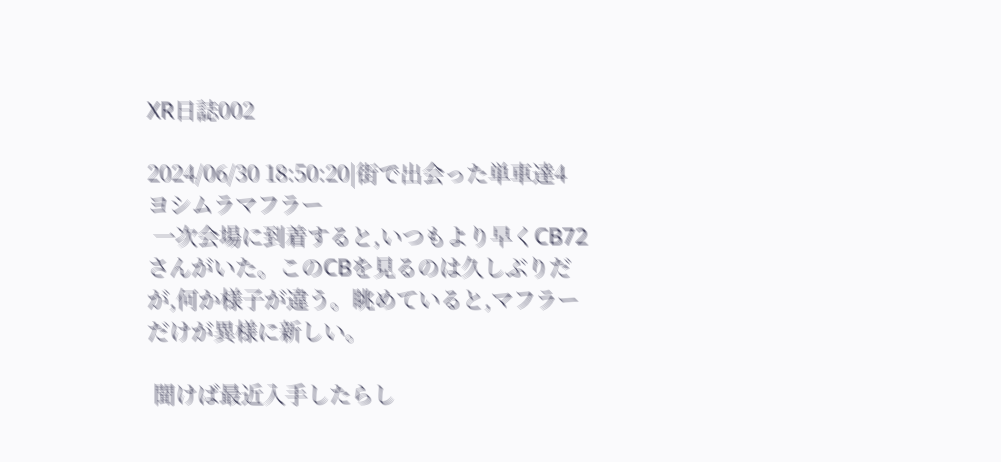XR日誌002

2024/06/30 18:50:20|街で出会った単車達4
ヨシムラマフラー
 一次会場に到着すると,いつもより早くCB72さんがいた。このCBを見るのは久しぶりだが,何か様子が違う。眺めていると,マフラーだけが異様に新しい。

 聞けば最近入手したらし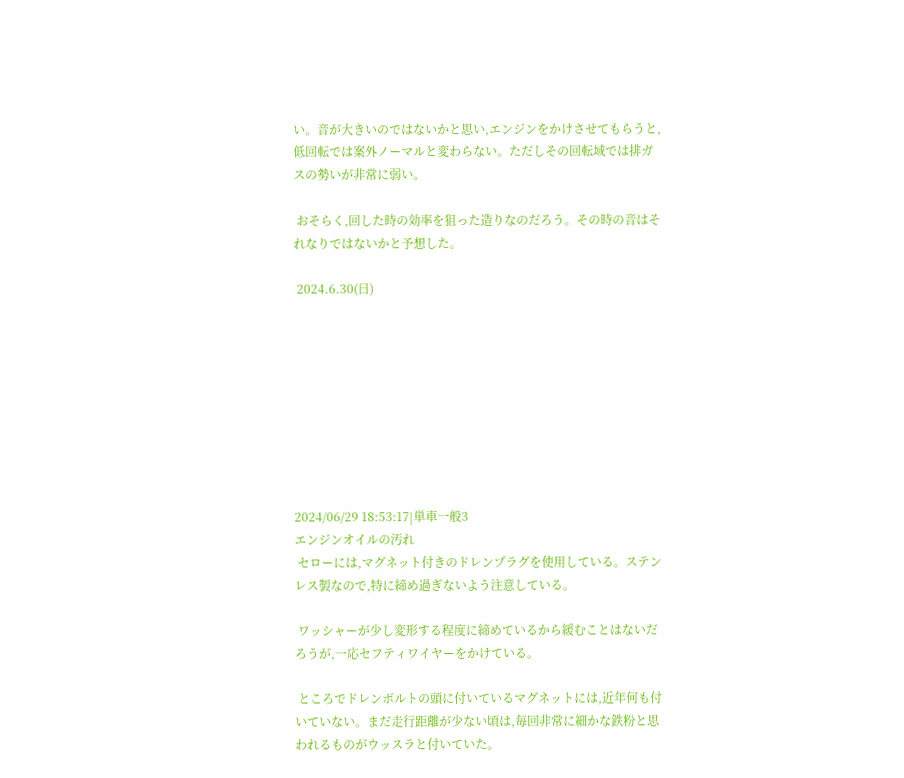い。音が大きいのではないかと思い,エンジンをかけさせてもらうと,低回転では案外ノーマルと変わらない。ただしその回転域では排ガスの勢いが非常に弱い。

 おそらく,回した時の効率を狙った造りなのだろう。その時の音はそれなりではないかと予想した。

 2024.6.30(日)









2024/06/29 18:53:17|単車一般3
エンジンオイルの汚れ
 セローには,マグネット付きのドレンプラグを使用している。ステンレス製なので,特に締め過ぎないよう注意している。

 ワッシャーが少し変形する程度に締めているから緩むことはないだろうが,一応セフティワイヤーをかけている。

 ところでドレンボルトの頭に付いているマグネットには,近年何も付いていない。まだ走行距離が少ない頃は,毎回非常に細かな鉄粉と思われるものがウッスラと付いていた。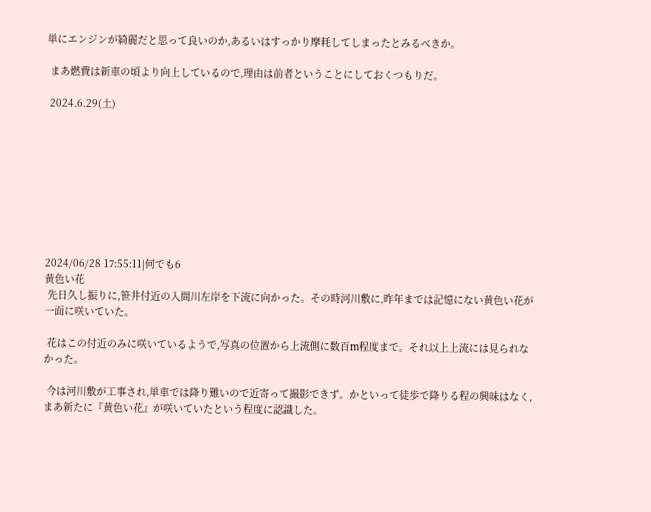単にエンジンが綺麗だと思って良いのか,あるいはすっかり摩耗してしまったとみるべきか。

 まあ燃費は新車の頃より向上しているので,理由は前者ということにしておくつもりだ。

 2024.6.29(土)









2024/06/28 17:55:11|何でも6
黄色い花
 先日久し振りに,笹井付近の入間川左岸を下流に向かった。その時河川敷に,昨年までは記憶にない黄色い花が一面に咲いていた。

 花はこの付近のみに咲いているようで,写真の位置から上流側に数百m程度まで。それ以上上流には見られなかった。

 今は河川敷が工事され,単車では降り難いので近寄って撮影できず。かといって徒歩で降りる程の興味はなく,まあ新たに『黄色い花』が咲いていたという程度に認識した。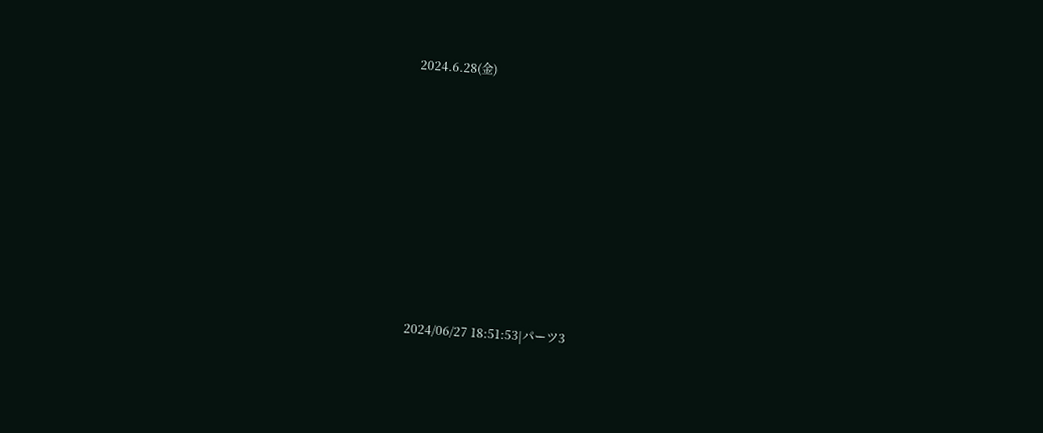2024.6.28(金)









2024/06/27 18:51:53|パーツ3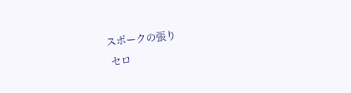スポークの張り
 セロ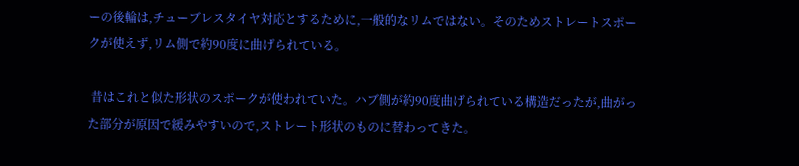ーの後輪は,チューブレスタイヤ対応とするために,一般的なリムではない。そのためストレートスポークが使えず,リム側で約90度に曲げられている。

 昔はこれと似た形状のスポークが使われていた。ハブ側が約90度曲げられている構造だったが,曲がった部分が原因で緩みやすいので,ストレート形状のものに替わってきた。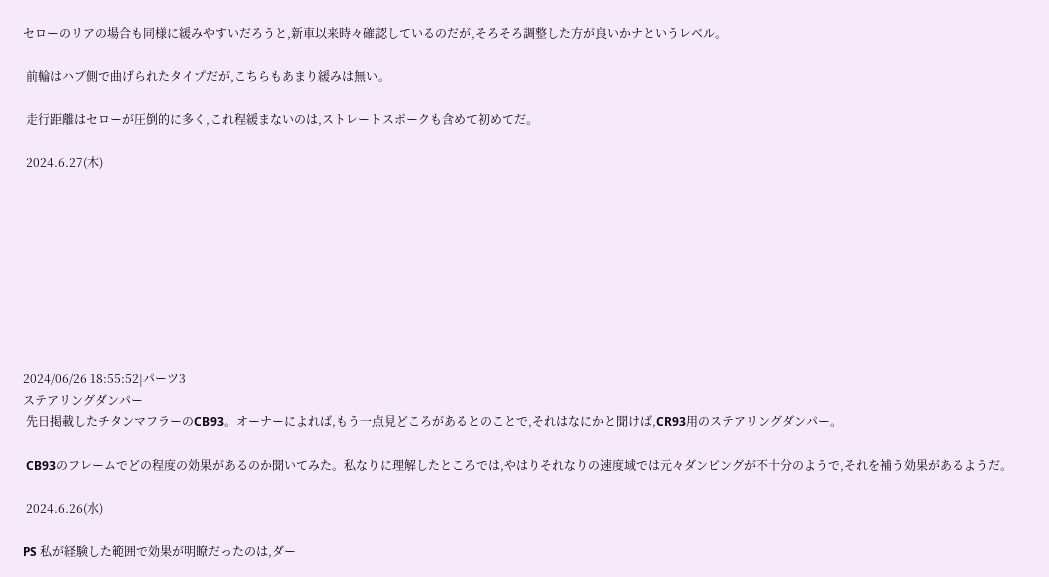セローのリアの場合も同様に緩みやすいだろうと,新車以来時々確認しているのだが,そろそろ調整した方が良いかナというレベル。

 前輪はハブ側で曲げられたタイプだが,こちらもあまり緩みは無い。

 走行距離はセローが圧倒的に多く,これ程緩まないのは,ストレートスポークも含めて初めてだ。

 2024.6.27(木)









2024/06/26 18:55:52|パーツ3
ステアリングダンパー
 先日掲載したチタンマフラーのCB93。オーナーによれば,もう一点見どころがあるとのことで,それはなにかと聞けば,CR93用のステアリングダンパー。

 CB93のフレームでどの程度の効果があるのか聞いてみた。私なりに理解したところでは,やはりそれなりの速度域では元々ダンピングが不十分のようで,それを補う効果があるようだ。

 2024.6.26(水)

PS 私が経験した範囲で効果が明瞭だったのは,ダー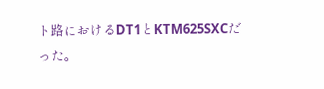ト路におけるDT1とKTM625SXCだった。